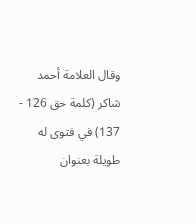وقال العلامة أحمد شاكر (كلمة حق 126 - 137) في فتوى له طويلة بعنوان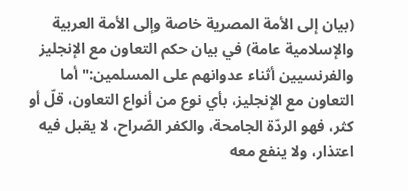(بيان إلى الأمة المصرية خاصة وإلى الأمة العربية والإسلامية عامة) في بيان حكم التعاون مع الإنجليز والفرنسيين أثناء عدوانهم على المسلمين:"أما التعاون مع الإنجليز، بأي نوع من أنواع التعاون، قلّ أو كثر، فهو الردّة الجامحة، والكفر الصّراح، لا يقبل فيه اعتذار، ولا ينفع معه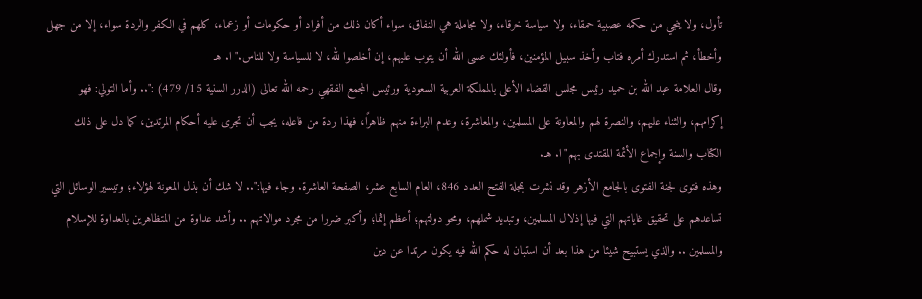تأول، ولا ينجي من حكمه عصبية حمقاء، ولا سياسة خرقاء، ولا مجاملة هي النفاق، سواء أكان ذلك من أفراد أو حكومات أو زعماء، كلهم في الكفر والردة سواء، إلا من جهل وأخطأ، ثم استدرك أمره فتاب وأخذ سبيل المؤمنين، فأولئك عسى الله أن يتوب عليهم، إن أخلصوا لله، لا للسياسة ولا للناس."ا. هـ
وقال العلامة عبد الله بن حميد رئيس مجلس القضاء الأعلى بالمملكة العربية السعودية ورئيس المجمع الفقهي رحمه الله تعالى (الدرر السنية 15/ 479) :".. وأما التولي: فهو إكرامهم، والثناء عليهم، والنصرة لهم والمعاونة على المسلمين، والمعاشرة، وعدم البراءة منهم ظاهرًا، فهذا ردة من فاعله، يجب أن تجرى عليه أحكام المرتدين، كما دل على ذلك الكتاب والسنة وإجماع الأئمة المقتدى بهم"ا. هـ.
وهذه فتوى لجنة الفتوى بالجامع الأزهر وقد نشرت بمجلة الفتح العدد 846، العام السابع عشر، الصفحة العاشرة. وجاء فيها:".. لا شك أن بذل المعونة لهؤلاء؛ وتيسير الوسائل التي تساعدهم على تحقيق غاياتهم التي فيها إذلال المسلمين، وتبديد شملهم، ومحو دولتهم؛ أعظم إثما؛ وأكبر ضررا من مجرد موالاتهم .. وأشد عداوة من المتظاهرين بالعداوة للإسلام والمسلمين .. والذي يستبيح شيئا من هذا بعد أن استبان له حكم الله فيه يكون مرتدا عن دين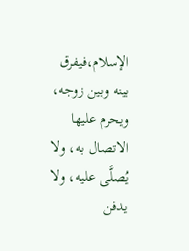الإسلام،فيفرق بينه وبين زوجه، ويحرم عليها الاتصال به، ولا يُصلَّى عليه، ولا يدفن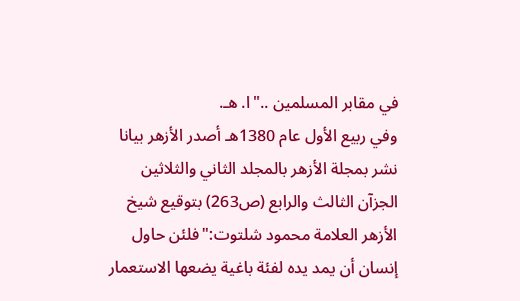في مقابر المسلمين .."ا. هـ.
وفي ربيع الأول عام 1380هـ أصدر الأزهر بيانا نشر بمجلة الأزهر بالمجلد الثاني والثلاثين الجزآن الثالث والرابع (ص263) بتوقيع شيخ الأزهر العلامة محمود شلتوت:"فلئن حاول إنسان أن يمد يده لفئة باغية يضعها الاستعمار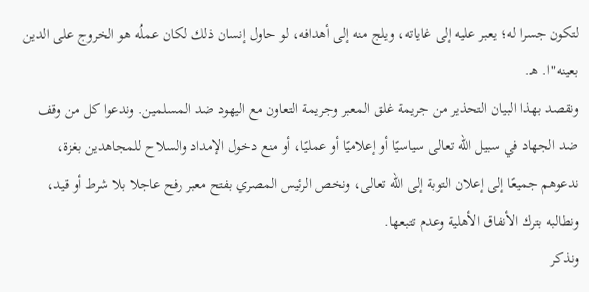لتكون جسرا له؛ يعبر عليه إلى غاياته، ويلج منه إلى أهدافه، لو حاول إنسان ذلك لكان عملُه هو الخروج على الدين بعينه"ا. هـ.
ونقصد بهذا البيان التحذير من جريمة غلق المعبر وجريمة التعاون مع اليهود ضد المسلمين. وندعوا كل من وقف ضد الجهاد في سبيل الله تعالى سياسيًا أو إعلاميًا أو عمليًا، أو منع دخول الإمداد والسلاح للمجاهدين بغزة، ندعوهم جميعًا إلى إعلان التوبة إلى الله تعالى، ونخص الرئيس المصري بفتح معبر رفح عاجلا بلا شرط أو قيد، ونطالبه بترك الأنفاق الأهلية وعدم تتبعها.
ونذكر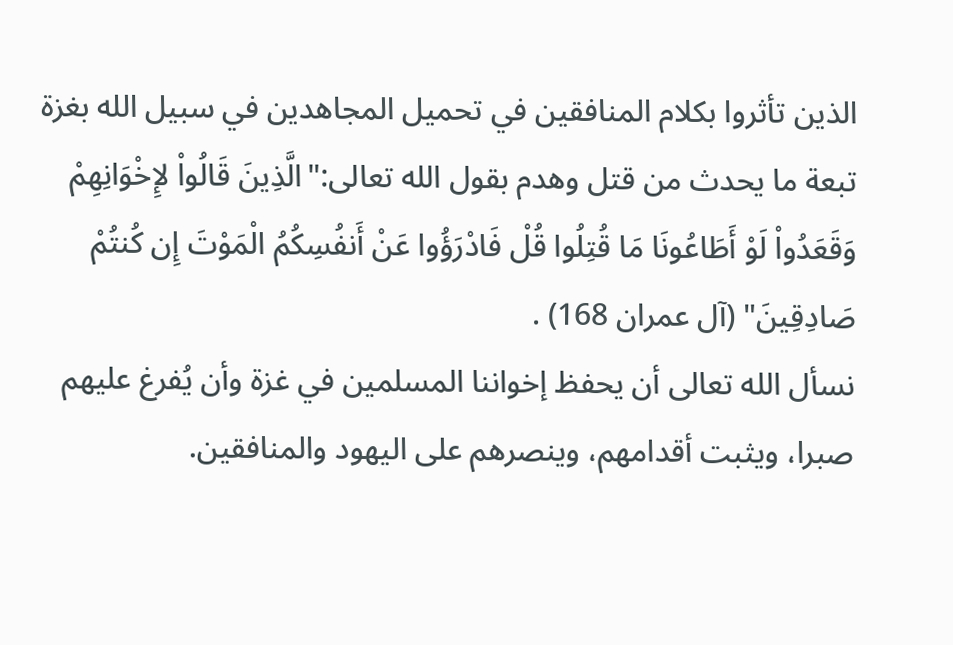الذين تأثروا بكلام المنافقين في تحميل المجاهدين في سبيل الله بغزة تبعة ما يحدث من قتل وهدم بقول الله تعالى:"الَّذِينَ قَالُواْ لإِخْوَانِهِمْ وَقَعَدُواْ لَوْ أَطَاعُونَا مَا قُتِلُوا قُلْ فَادْرَؤُوا عَنْ أَنفُسِكُمُ الْمَوْتَ إِن كُنتُمْ صَادِقِينَ" (آل عمران 168) .
نسأل الله تعالى أن يحفظ إخواننا المسلمين في غزة وأن يُفرغ عليهم صبرا، ويثبت أقدامهم، وينصرهم على اليهود والمنافقين.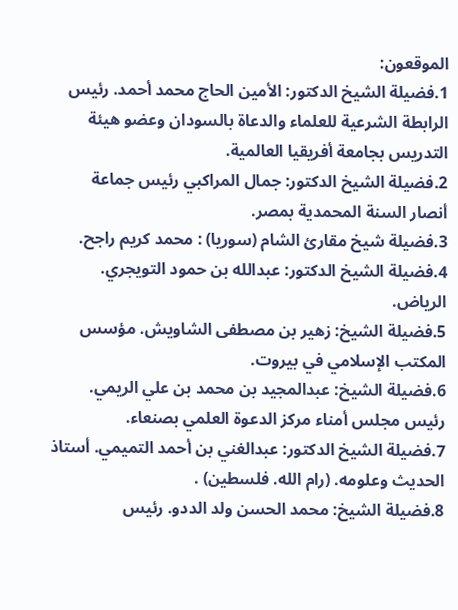الموقعون:
1.فضيلة الشيخ الدكتور: الأمين الحاج محمد أحمد. رئيس الرابطة الشرعية للعلماء والدعاة بالسودان وعضو هيئة التدريس بجامعة أفريقيا العالمية.
2.فضيلة الشيخ الدكتور: جمال المراكبي رئيس جماعة أنصار السنة المحمدية بمصر.
3.فضيلة شيخ مقارئ الشام (سوريا) : محمد كريم راجح.
4.فضيلة الشيخ الدكتور: عبدالله بن حمود التويجري. الرياض.
5.فضيلة الشيخ: زهير بن مصطفى الشاويش. مؤسس المكتب الإسلامي في بيروت.
6.فضيلة الشيخ: عبدالمجيد بن محمد بن علي الريمي. رئيس مجلس أمناء مركز الدعوة العلمي بصنعاء.
7.فضيلة الشيخ الدكتور: عبدالغني بن أحمد التميمي. أستاذ الحديث وعلومه. (رام الله. فلسطين) .
8.فضيلة الشيخ: محمد الحسن ولد الددو. رئيس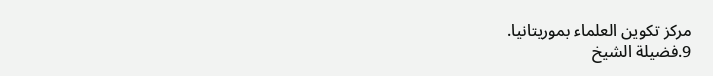مركز تكوين العلماء بموريتانيا.
9.فضيلة الشيخ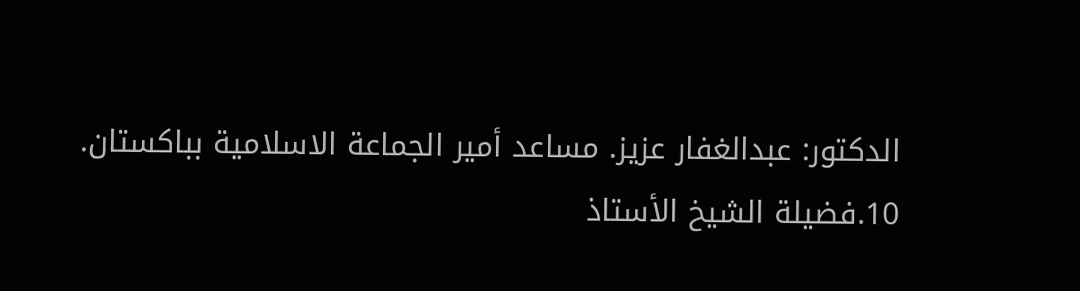الدكتور: عبدالغفار عزيز. مساعد أمير الجماعة الاسلامية بباكستان.
10.فضيلة الشيخ الأستاذ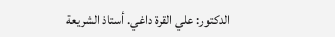الدكتور: علي القرة داغي. أستاذ الشريعة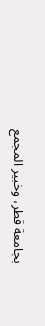بجامعة قطر، وخبير المجمع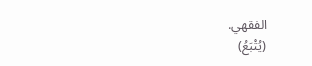الفقهي.
(يُتْبَعُ)